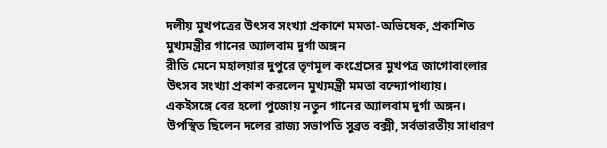দলীয় মুখপত্রের উৎসব সংখ্যা প্রকাশে মমতা-অভিষেক, প্রকাশিত মুখ্যমন্ত্রীর গানের অ্যালবাম দুর্গা অঙ্গন
রীতি মেনে মহালয়ার দুপুরে তৃণমূল কংগ্রেসের মুখপত্র জাগোবাংলার উৎসব সংখ্যা প্রকাশ করলেন মুখ্যমন্ত্রী মমতা বন্দ্যোপাধ্যায়। একইসঙ্গে বের হলো পুজোয় নতুন গানের অ্যালবাম দুর্গা অঙ্গন।
উপস্থিত ছিলেন দলের রাজ্য সভাপতি সুব্রত বক্সী, সর্বভারতীয় সাধারণ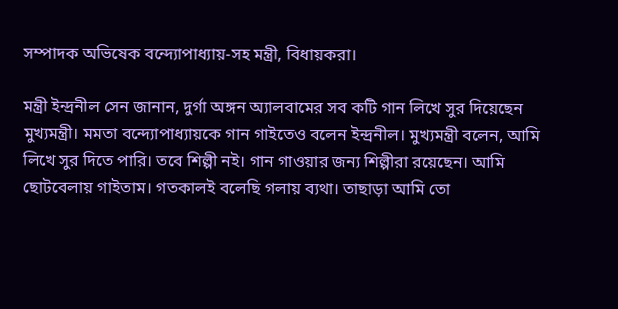সম্পাদক অভিষেক বন্দ্যোপাধ্যায়-সহ মন্ত্রী, বিধায়করা।

মন্ত্রী ইন্দ্রনীল সেন জানান, দুর্গা অঙ্গন অ্যালবামের সব কটি গান লিখে সুর দিয়েছেন মুখ্যমন্ত্রী। মমতা বন্দ্যোপাধ্যায়কে গান গাইতেও বলেন ইন্দ্রনীল। মুখ্যমন্ত্রী বলেন, আমি লিখে সুর দিতে পারি। তবে শিল্পী নই। গান গাওয়ার জন্য শিল্পীরা রয়েছেন। আমি ছোটবেলায় গাইতাম। গতকালই বলেছি গলায় ব্যথা। তাছাড়া আমি তো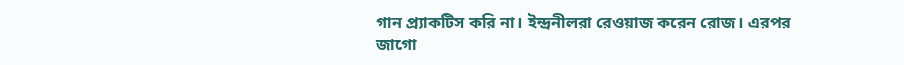গান প্র্যাকটিস করি না। ইন্দ্রনীলরা রেওয়াজ করেন রোজ। এরপর জাগো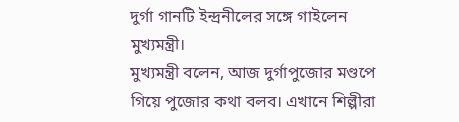দুর্গা গানটি ইন্দ্রনীলের সঙ্গে গাইলেন মুখ্যমন্ত্রী।
মুখ্যমন্ত্রী বলেন, আজ দুর্গাপুজোর মণ্ডপে গিয়ে পুজোর কথা বলব। এখানে শিল্পীরা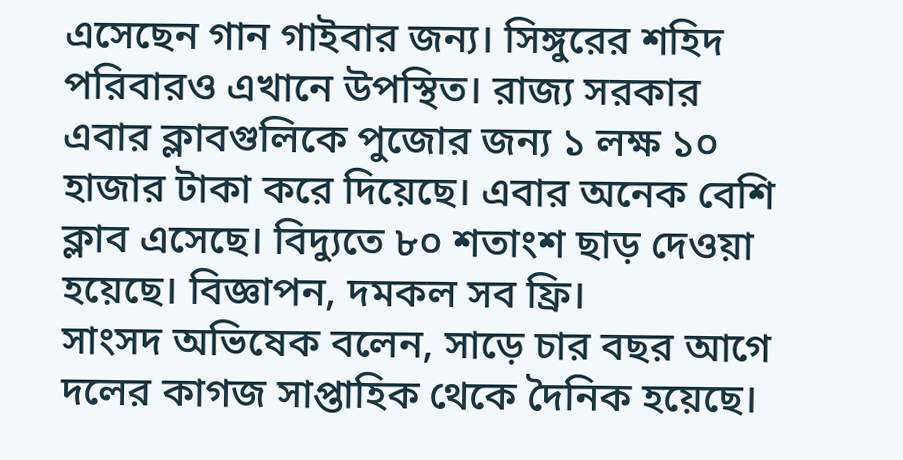এসেছেন গান গাইবার জন্য। সিঙ্গুরের শহিদ পরিবারও এখানে উপস্থিত। রাজ্য সরকার এবার ক্লাবগুলিকে পুজোর জন্য ১ লক্ষ ১০ হাজার টাকা করে দিয়েছে। এবার অনেক বেশি ক্লাব এসেছে। বিদ্যুতে ৮০ শতাংশ ছাড় দেওয়া হয়েছে। বিজ্ঞাপন, দমকল সব ফ্রি।
সাংসদ অভিষেক বলেন, সাড়ে চার বছর আগে দলের কাগজ সাপ্তাহিক থেকে দৈনিক হয়েছে।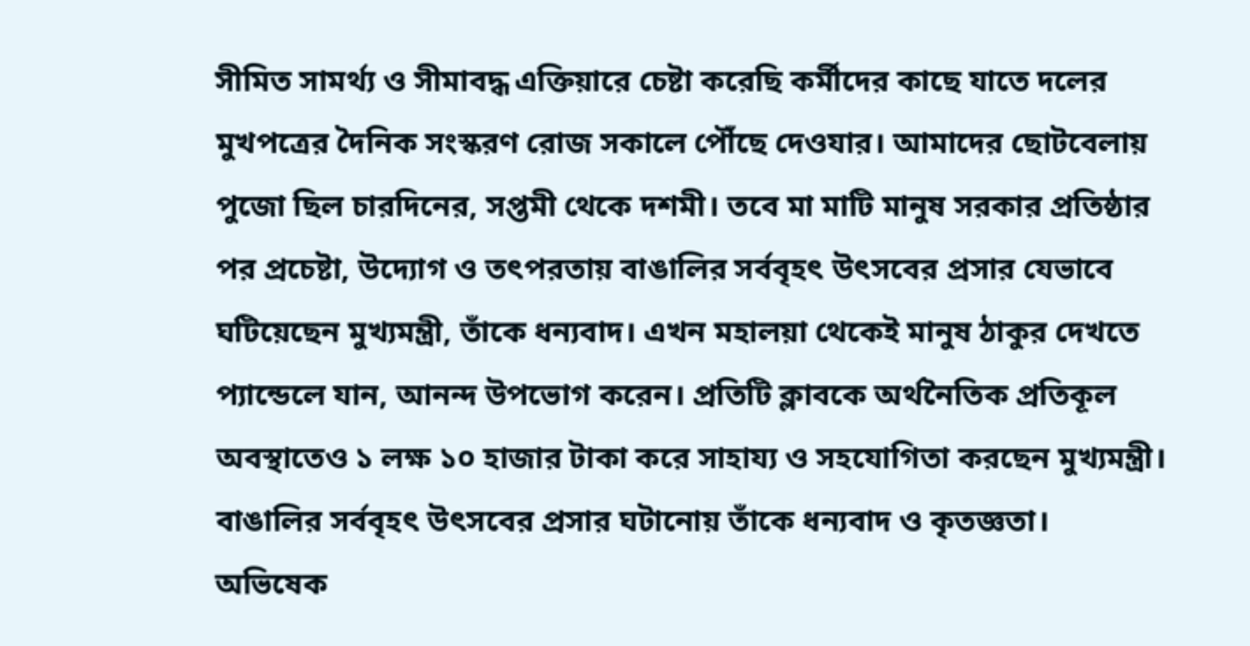সীমিত সামর্থ্য ও সীমাবদ্ধ এক্তিয়ারে চেষ্টা করেছি কর্মীদের কাছে যাতে দলের মুখপত্রের দৈনিক সংস্করণ রোজ সকালে পৌঁছে দেওযার। আমাদের ছোটবেলায় পুজো ছিল চারদিনের, সপ্তমী থেকে দশমী। তবে মা মাটি মানুষ সরকার প্রতিষ্ঠার পর প্রচেষ্টা, উদ্যোগ ও তৎপরতায় বাঙালির সর্ববৃহৎ উৎসবের প্রসার যেভাবে ঘটিয়েছেন মুখ্যমন্ত্রী, তাঁকে ধন্যবাদ। এখন মহালয়া থেকেই মানুষ ঠাকুর দেখতে প্যান্ডেলে যান, আনন্দ উপভোগ করেন। প্রতিটি ক্লাবকে অর্থনৈতিক প্রতিকূল অবস্থাতেও ১ লক্ষ ১০ হাজার টাকা করে সাহায্য ও সহযোগিতা করছেন মুখ্যমন্ত্রী। বাঙালির সর্ববৃহৎ উৎসবের প্রসার ঘটানোয় তাঁকে ধন্যবাদ ও কৃতজ্ঞতা।
অভিষেক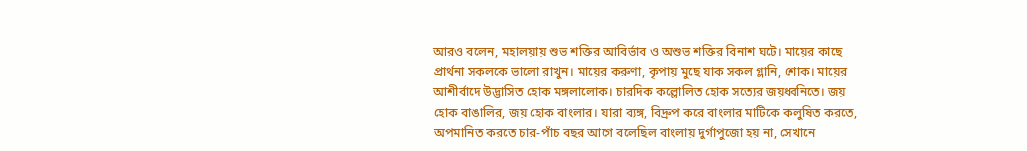আরও বলেন, মহালয়ায় শুভ শক্তির আবির্ভাব ও অশুভ শক্তির বিনাশ ঘটে। মায়ের কাছে প্রার্থনা সকলকে ভালো রাখুন। মায়ের করুণা, কৃপায় মুছে যাক সকল গ্লানি, শোক। মায়ের আশীর্বাদে উদ্ভাসিত হোক মঙ্গলালোক। চারদিক কল্লোলিত হোক সত্যের জয়ধ্বনিতে। জয় হোক বাঙালির, জয় হোক বাংলার। যারা ব্যঙ্গ, বিদ্রুপ করে বাংলার মাটিকে কলুষিত করতে, অপমানিত করতে চার-পাঁচ বছর আগে বলেছিল বাংলায় দুর্গাপুজো হয় না, সেখানে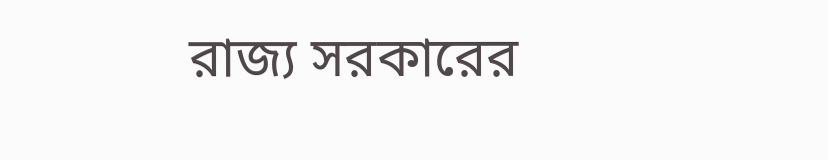রাজ্য সরকারের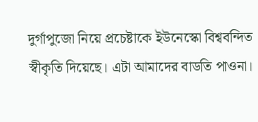দুর্গাপুজো নিয়ে প্রচেষ্টাকে ইউনেস্কো বিশ্ববন্দিত স্বীকৃতি দিয়েছে। এটা আমাদের বাডতি পাওনা।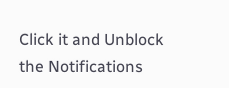Click it and Unblock the Notifications